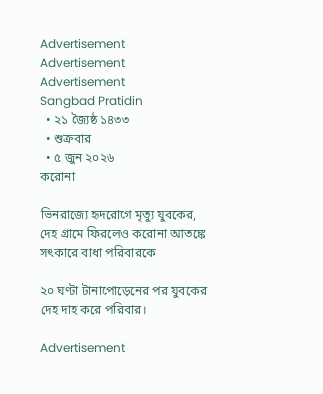Advertisement
Advertisement
Advertisement
Sangbad Pratidin
  • ২১ জ্যৈষ্ঠ ১৪৩৩
  • শুক্রবার
  • ৫ জুন ২০২৬
করোনা

ভিনরাজ্যে হৃদরোগে মৃত্যু যুবকের, দেহ গ্রামে ফিরলেও করোনা আতঙ্কে সৎকারে বাধা পরিবারকে

২০ ঘণ্টা টানাপোড়েনের পর যুবকের দেহ দাহ করে পরিবার।

Advertisement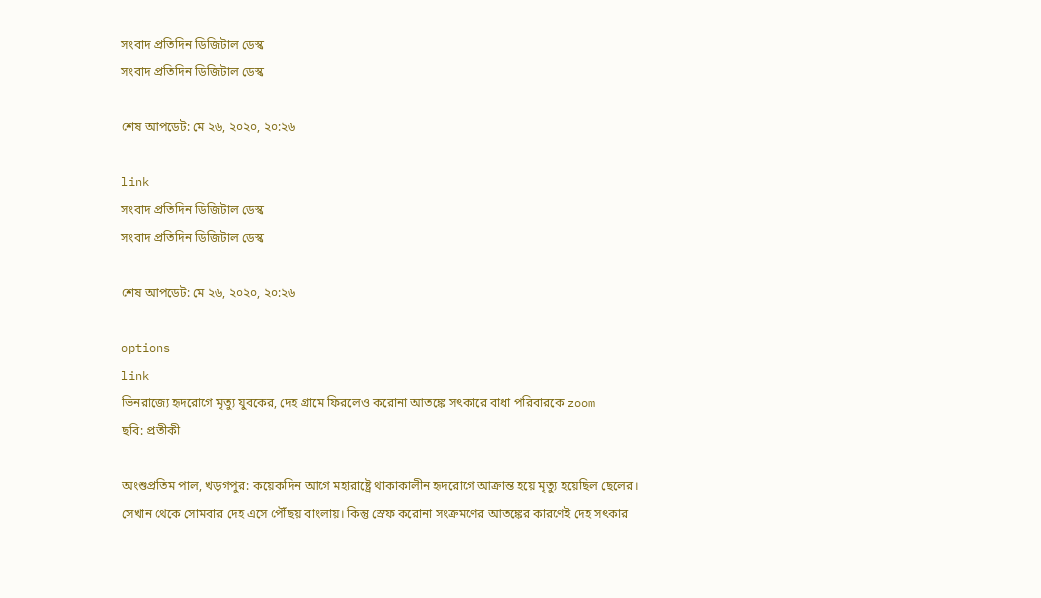সংবাদ প্রতিদিন ডিজিটাল ডেস্ক
সংবাদ প্রতিদিন ডিজিটাল ডেস্ক

শেষ আপডেট: মে ২৬, ২০২০, ২০:২৬

link
সংবাদ প্রতিদিন ডিজিটাল ডেস্ক
সংবাদ প্রতিদিন ডিজিটাল ডেস্ক

শেষ আপডেট: মে ২৬, ২০২০, ২০:২৬

options
link
ভিনরাজ্যে হৃদরোগে মৃত্যু যুবকের, দেহ গ্রামে ফিরলেও করোনা আতঙ্কে সৎকারে বাধা পরিবারকে zoom
ছবি: প্রতীকী

অংশুপ্রতিম পাল, খড়গপুর: কয়েকদিন আগে মহারাষ্ট্রে থাকাকালীন হৃদরোগে আক্রান্ত হয়ে মৃত্যু হয়েছিল ছেলের। সেখান থেকে সোমবার দেহ এসে পৌঁছয় বাংলায়। কিন্তু স্রেফ করোনা সংক্রমণের আতঙ্কের কারণেই দেহ সৎকার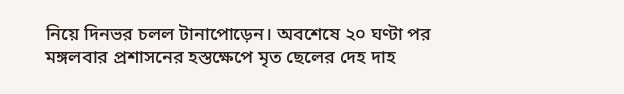নিয়ে দিনভর চলল টানাপোড়েন। অবশেষে ২০ ঘণ্টা পর মঙ্গলবার প্রশাসনের হস্তক্ষেপে মৃত ছেলের দেহ দাহ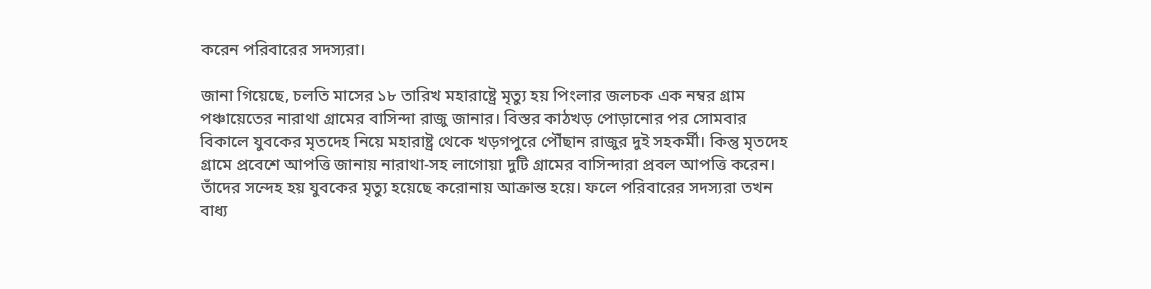করেন পরিবারের সদস্যরা।

জানা গিয়েছে, চলতি মাসের ১৮ তারিখ মহারাষ্ট্রে মৃত্যু হয় পিংলার জলচক এক নম্বর গ্ৰাম পঞ্চায়েতের নারাথা গ্ৰামের বাসিন্দা রাজু জানার। বিস্তর কাঠখড় পোড়ানোর পর সোমবার বিকালে যুবকের মৃতদেহ নিয়ে মহারাষ্ট্র থেকে খড়গপুরে পৌঁছান রাজুর দুই সহকর্মী। কিন্তু মৃতদেহ গ্ৰামে প্রবেশে আপত্তি জানায় নারাথা-সহ লাগোয়া দুটি গ্ৰামের বাসিন্দারা প্রবল আপত্তি করেন। তাঁদের সন্দেহ হয় যুবকের মৃত্যু হয়েছে করোনায় আক্রান্ত হয়ে। ফলে পরিবারের সদস্যরা তখন বাধ্য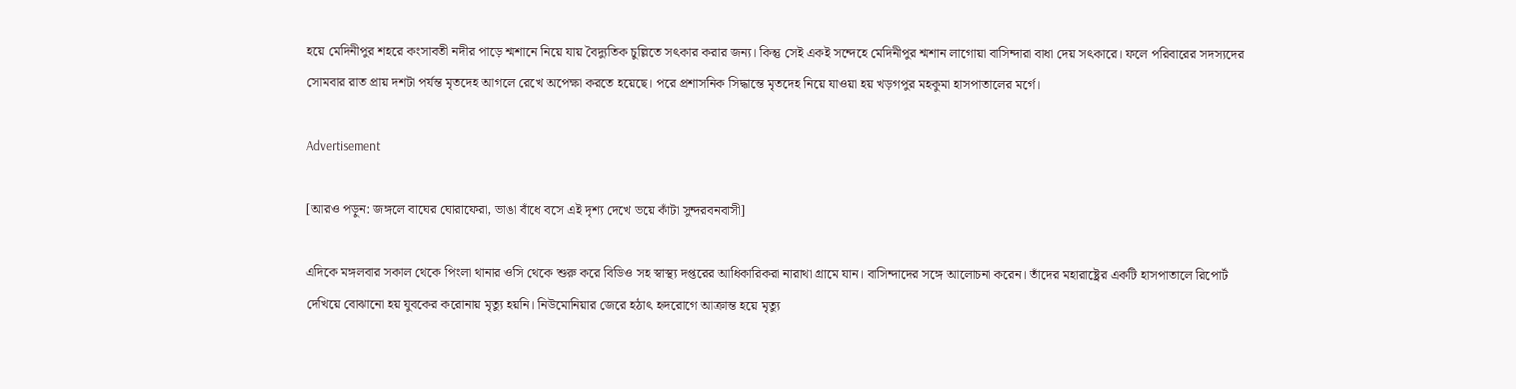হয়ে মেদিনীপুর শহরে কংসাবতী নদীর পাড়ে শ্মশানে নিয়ে যায় বৈদ্যুতিক চুল্লিতে সৎকার করার জন্য। কিন্তু সেই একই সন্দেহে মেদিনীপুর শ্মশান লাগোয়া বাসিন্দারা বাধা দেয় সৎকারে। ফলে পরিবারের সদস্যদের সোমবার রাত প্রায় দশটা পর্যন্ত মৃতদেহ আগলে রেখে অপেক্ষা করতে হয়েছে। পরে প্রশাসনিক সিদ্ধান্তে মৃতদেহ নিয়ে যাওয়া হয় খড়গপুর মহকুমা হাসপাতালের মর্গে।

Advertisement

[আরও পড়ুন: জঙ্গলে বাঘের ঘোরাফেরা, ভাঙা বাঁধে বসে এই দৃশ্য দেখে ভয়ে কাঁটা সুন্দরবনবাসী]

এদিকে মঙ্গলবার সকাল থেকে পিংলা থানার ওসি থেকে শুরু করে বিডিও সহ স্বাস্থ্য দপ্তরের আধিকারিকরা নারাথা গ্ৰামে যান। বাসিন্দাদের সঙ্গে আলোচনা করেন। তাঁদের মহারাষ্ট্রের একটি হাসপাতালে রিপোর্ট দেখিয়ে বোঝানো হয় যুবকের করোনায় মৃত্যু হয়নি। নিউমোনিয়ার জেরে হঠাৎ হৃদরোগে আক্রান্ত হয়ে মৃত্যু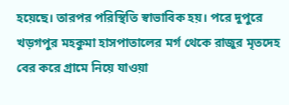হয়েছে। তারপর পরিস্থিতি স্বাভাবিক হয়। পরে দুপুরে খড়গপুর মহকুমা হাসপাতালের মর্গ থেকে রাজুর মৃতদেহ বের করে গ্ৰামে নিয়ে যাওয়া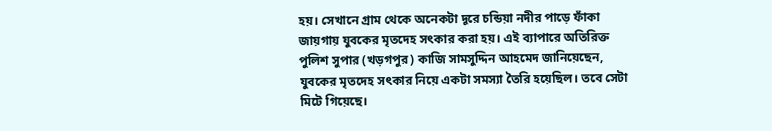হয়। সেখানে গ্ৰাম থেকে অনেকটা দূরে চন্ডিয়া নদীর পাড়ে ফাঁকা জায়গায় যুবকের মৃতদেহ সৎকার করা হয়। এই ব্যাপারে অতিরিক্ত পুলিশ সুপার (খড়গপুর) কাজি সামসুদ্দিন আহমেদ জানিয়েছেন, যুবকের মৃতদেহ সৎকার নিয়ে একটা সমস্যা তৈরি হয়েছিল। তবে সেটা মিটে গিয়েছে।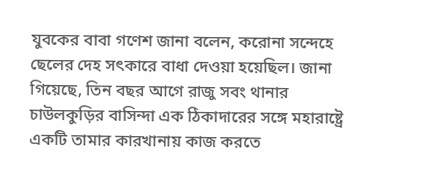যুবকের বাবা গণেশ জানা বলেন, করোনা সন্দেহে ছেলের দেহ সৎকারে বাধা দেওয়া হয়েছিল। জানা গিয়েছে, তিন বছর আগে রাজু সবং থানার চাউলকুড়ির বাসিন্দা এক ঠিকাদারের সঙ্গে মহারাষ্ট্রে একটি তামার কারখানায় কাজ করতে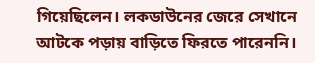গিয়েছিলেন। লকডাউনের জেরে সেখানে আটকে পড়ায় বাড়িতে ফিরতে পারেননি।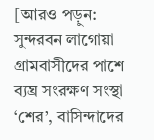[আরও পড়ুন: সুন্দরবন লাগোয়া গ্রামবাসীদের পাশে ব্যঘ্র সংরক্ষণ সংস্থা ‘শের’, বাসিন্দাদের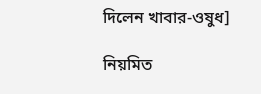দিলেন খাবার-ওষুধ]

নিয়মিত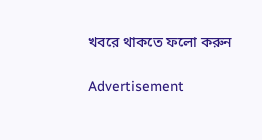খবরে থাকতে ফলো করুন

Advertisement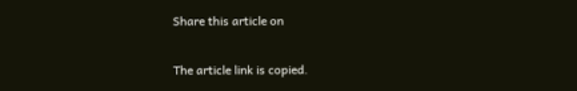Share this article on

The article link is copied.